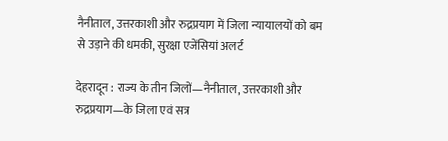नैनीताल, उत्तरकाशी और रुद्रप्रयाग में जिला न्यायालयों को बम से उड़ाने की धमकी, सुरक्षा एजेंसियां अलर्ट

देहरादून : राज्य के तीन जिलों—नैनीताल, उत्तरकाशी और रुद्रप्रयाग—के जिला एवं सत्र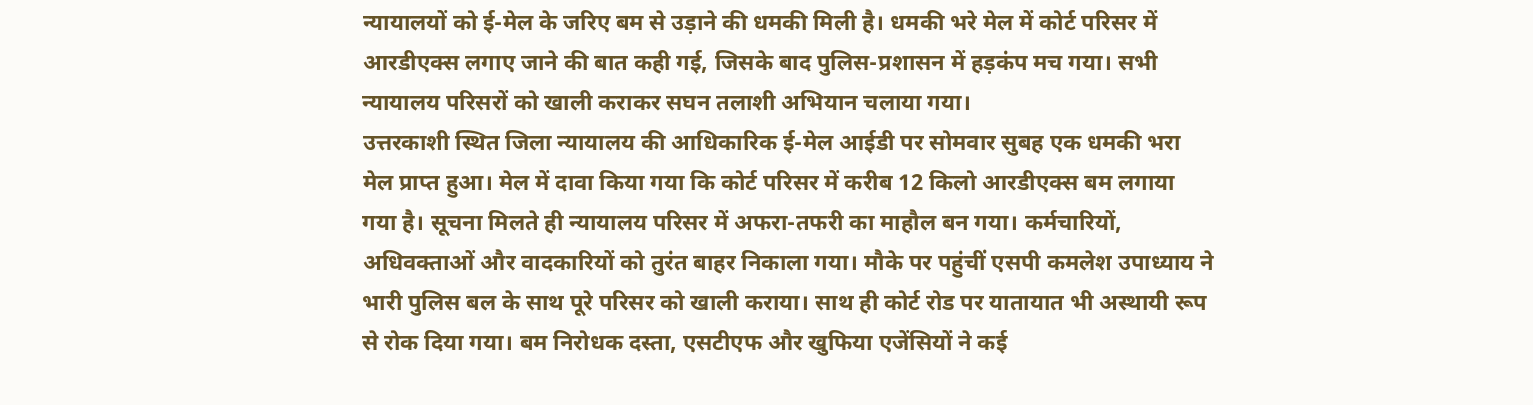न्यायालयों को ई-मेल के जरिए बम से उड़ाने की धमकी मिली है। धमकी भरे मेल में कोर्ट परिसर में आरडीएक्स लगाए जाने की बात कही गई, जिसके बाद पुलिस-प्रशासन में हड़कंप मच गया। सभी न्यायालय परिसरों को खाली कराकर सघन तलाशी अभियान चलाया गया।
उत्तरकाशी स्थित जिला न्यायालय की आधिकारिक ई-मेल आईडी पर सोमवार सुबह एक धमकी भरा मेल प्राप्त हुआ। मेल में दावा किया गया कि कोर्ट परिसर में करीब 12 किलो आरडीएक्स बम लगाया गया है। सूचना मिलते ही न्यायालय परिसर में अफरा-तफरी का माहौल बन गया। कर्मचारियों, अधिवक्ताओं और वादकारियों को तुरंत बाहर निकाला गया। मौके पर पहुंचीं एसपी कमलेश उपाध्याय ने भारी पुलिस बल के साथ पूरे परिसर को खाली कराया। साथ ही कोर्ट रोड पर यातायात भी अस्थायी रूप से रोक दिया गया। बम निरोधक दस्ता, एसटीएफ और खुफिया एजेंसियों ने कई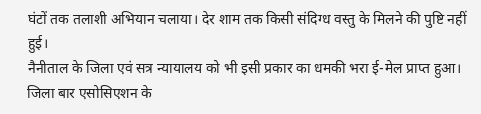घंटों तक तलाशी अभियान चलाया। देर शाम तक किसी संदिग्ध वस्तु के मिलने की पुष्टि नहीं हुई।
नैनीताल के जिला एवं सत्र न्यायालय को भी इसी प्रकार का धमकी भरा ई-मेल प्राप्त हुआ। जिला बार एसोसिएशन के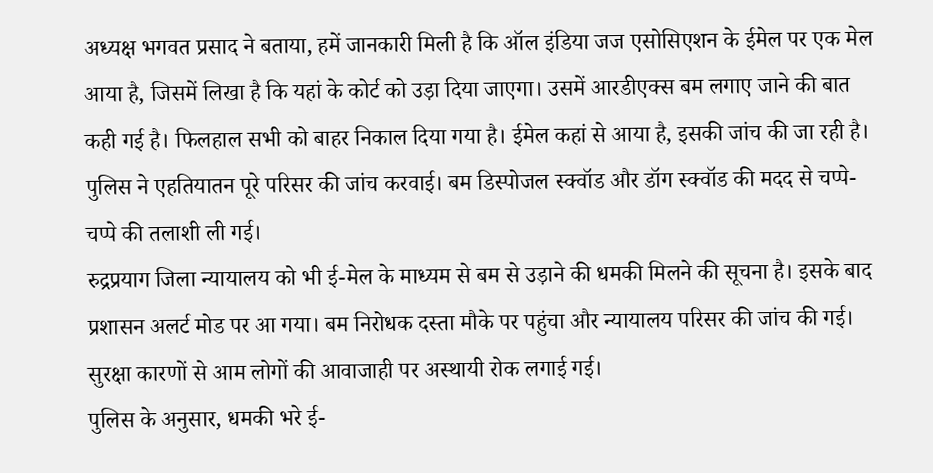अध्यक्ष भगवत प्रसाद ने बताया, हमें जानकारी मिली है कि ऑल इंडिया जज एसोसिएशन के ईमेल पर एक मेल आया है, जिसमें लिखा है कि यहां के कोर्ट को उड़ा दिया जाएगा। उसमें आरडीएक्स बम लगाए जाने की बात कही गई है। फिलहाल सभी को बाहर निकाल दिया गया है। ईमेल कहां से आया है, इसकी जांच की जा रही है। पुलिस ने एहतियातन पूरे परिसर की जांच करवाई। बम डिस्पोजल स्क्वॉड और डॉग स्क्वॉड की मदद से चप्पे-चप्पे की तलाशी ली गई।
रुद्रप्रयाग जिला न्यायालय को भी ई-मेल के माध्यम से बम से उड़ाने की धमकी मिलने की सूचना है। इसके बाद प्रशासन अलर्ट मोड पर आ गया। बम निरोधक दस्ता मौके पर पहुंचा और न्यायालय परिसर की जांच की गई। सुरक्षा कारणों से आम लोगों की आवाजाही पर अस्थायी रोक लगाई गई।
पुलिस के अनुसार, धमकी भरे ई-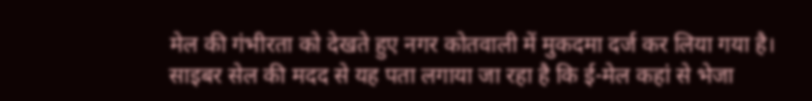मेल की गंभीरता को देखते हुए नगर कोतवाली में मुकदमा दर्ज कर लिया गया है। साइबर सेल की मदद से यह पता लगाया जा रहा है कि ई-मेल कहां से भेजा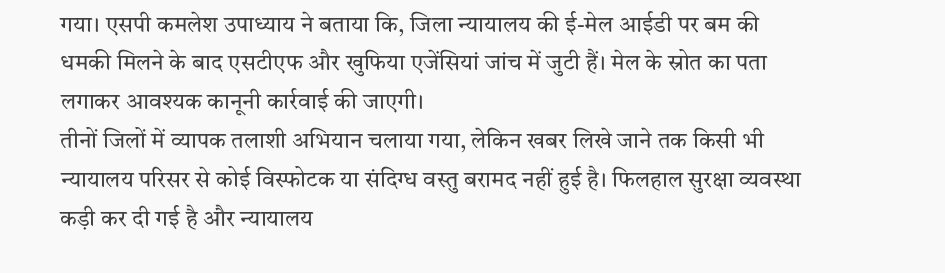गया। एसपी कमलेश उपाध्याय ने बताया कि, जिला न्यायालय की ई-मेल आईडी पर बम की धमकी मिलने के बाद एसटीएफ और खुफिया एजेंसियां जांच में जुटी हैं। मेल के स्रोत का पता लगाकर आवश्यक कानूनी कार्रवाई की जाएगी।
तीनों जिलों में व्यापक तलाशी अभियान चलाया गया, लेकिन खबर लिखे जाने तक किसी भी न्यायालय परिसर से कोई विस्फोटक या संदिग्ध वस्तु बरामद नहीं हुई है। फिलहाल सुरक्षा व्यवस्था कड़ी कर दी गई है और न्यायालय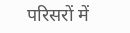परिसरों में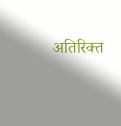अतिरिक्त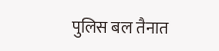पुलिस बल तैनात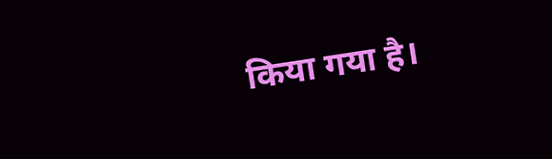किया गया है।